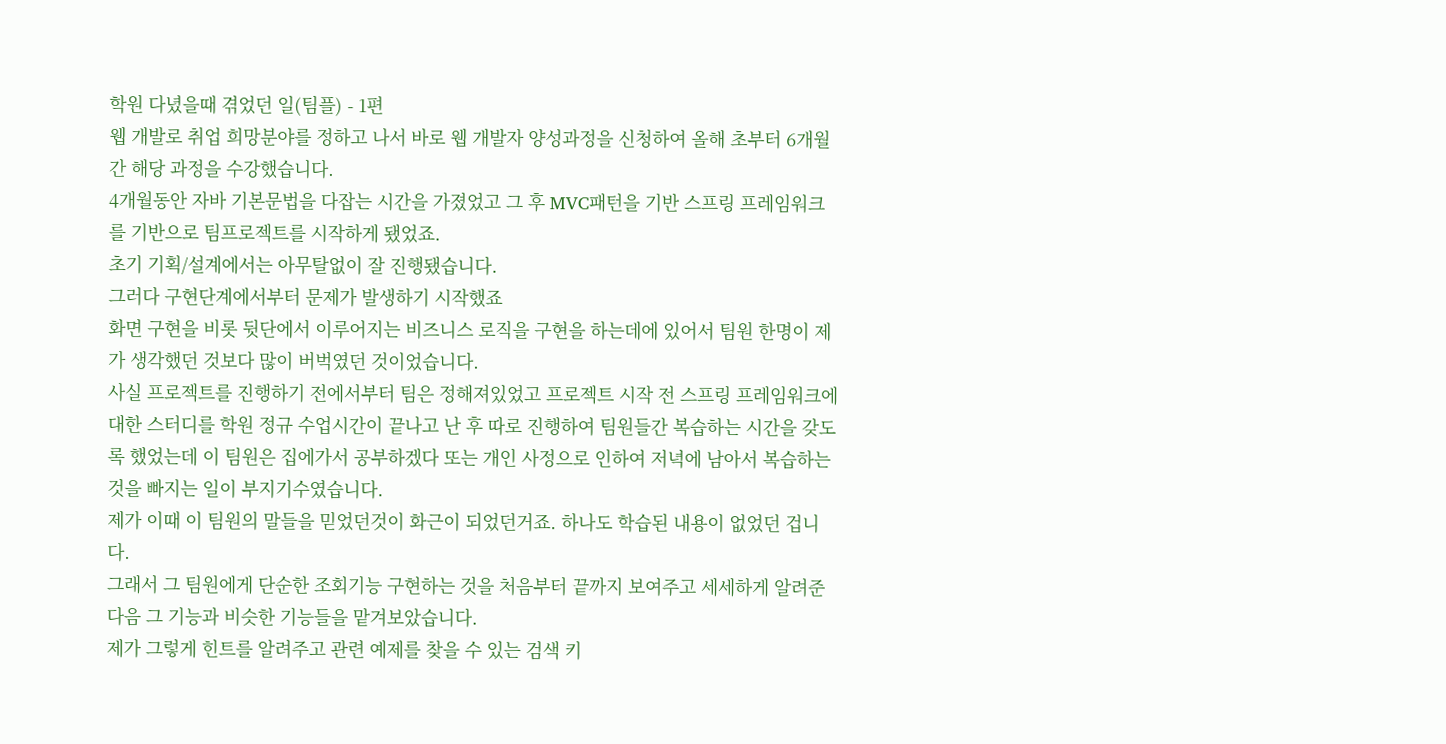학원 다녔을때 겪었던 일(팀플) - 1편
웹 개발로 취업 희망분야를 정하고 나서 바로 웹 개발자 양성과정을 신청하여 올해 초부터 6개월간 해당 과정을 수강했습니다.
4개월동안 자바 기본문법을 다잡는 시간을 가졌었고 그 후 MVC패턴을 기반 스프링 프레임워크를 기반으로 팀프로젝트를 시작하게 됐었죠.
초기 기획/설계에서는 아무탈없이 잘 진행됐습니다.
그러다 구현단계에서부터 문제가 발생하기 시작했죠
화면 구현을 비롯 뒷단에서 이루어지는 비즈니스 로직을 구현을 하는데에 있어서 팀원 한명이 제가 생각했던 것보다 많이 버벅였던 것이었습니다.
사실 프로젝트를 진행하기 전에서부터 팀은 정해져있었고 프로젝트 시작 전 스프링 프레임워크에 대한 스터디를 학원 정규 수업시간이 끝나고 난 후 따로 진행하여 팀원들간 복습하는 시간을 갖도록 했었는데 이 팀원은 집에가서 공부하겠다 또는 개인 사정으로 인하여 저녁에 남아서 복습하는것을 빠지는 일이 부지기수였습니다.
제가 이때 이 팀원의 말들을 믿었던것이 화근이 되었던거죠. 하나도 학습된 내용이 없었던 겁니다.
그래서 그 팀원에게 단순한 조회기능 구현하는 것을 처음부터 끝까지 보여주고 세세하게 알려준 다음 그 기능과 비슷한 기능들을 맡겨보았습니다.
제가 그렇게 힌트를 알려주고 관련 예제를 찾을 수 있는 검색 키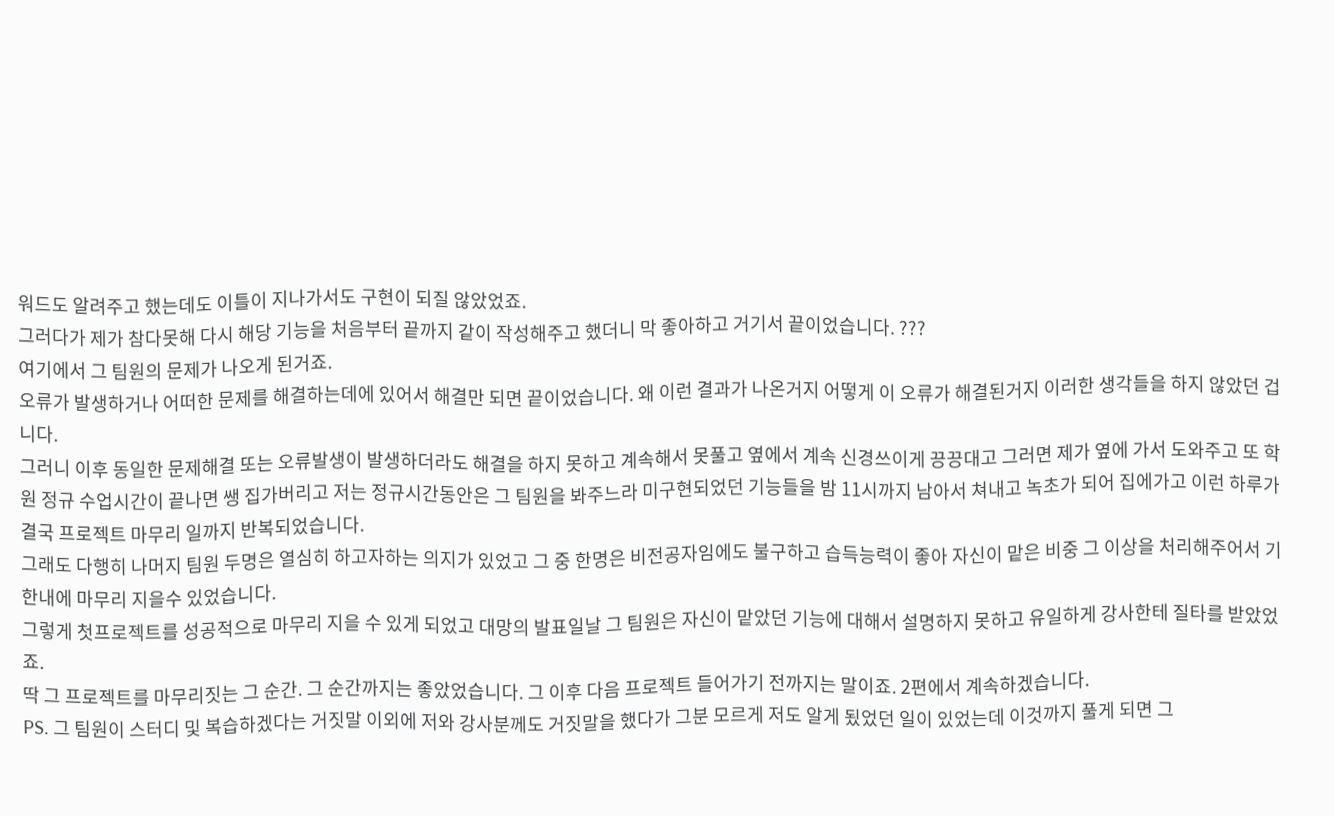워드도 알려주고 했는데도 이틀이 지나가서도 구현이 되질 않았었죠.
그러다가 제가 참다못해 다시 해당 기능을 처음부터 끝까지 같이 작성해주고 했더니 막 좋아하고 거기서 끝이었습니다. ???
여기에서 그 팀원의 문제가 나오게 된거죠.
오류가 발생하거나 어떠한 문제를 해결하는데에 있어서 해결만 되면 끝이었습니다. 왜 이런 결과가 나온거지 어떻게 이 오류가 해결된거지 이러한 생각들을 하지 않았던 겁니다.
그러니 이후 동일한 문제해결 또는 오류발생이 발생하더라도 해결을 하지 못하고 계속해서 못풀고 옆에서 계속 신경쓰이게 끙끙대고 그러면 제가 옆에 가서 도와주고 또 학원 정규 수업시간이 끝나면 쌩 집가버리고 저는 정규시간동안은 그 팀원을 봐주느라 미구현되었던 기능들을 밤 11시까지 남아서 쳐내고 녹초가 되어 집에가고 이런 하루가 결국 프로젝트 마무리 일까지 반복되었습니다.
그래도 다행히 나머지 팀원 두명은 열심히 하고자하는 의지가 있었고 그 중 한명은 비전공자임에도 불구하고 습득능력이 좋아 자신이 맡은 비중 그 이상을 처리해주어서 기한내에 마무리 지을수 있었습니다.
그렇게 첫프로젝트를 성공적으로 마무리 지을 수 있게 되었고 대망의 발표일날 그 팀원은 자신이 맡았던 기능에 대해서 설명하지 못하고 유일하게 강사한테 질타를 받았었죠.
딱 그 프로젝트를 마무리짓는 그 순간. 그 순간까지는 좋았었습니다. 그 이후 다음 프로젝트 들어가기 전까지는 말이죠. 2편에서 계속하겠습니다.
PS. 그 팀원이 스터디 및 복습하겠다는 거짓말 이외에 저와 강사분께도 거짓말을 했다가 그분 모르게 저도 알게 됬었던 일이 있었는데 이것까지 풀게 되면 그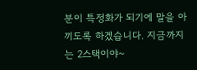분이 특정화가 되기에 말을 아끼도록 하겠습니다. 지금까지는 2스택이야~